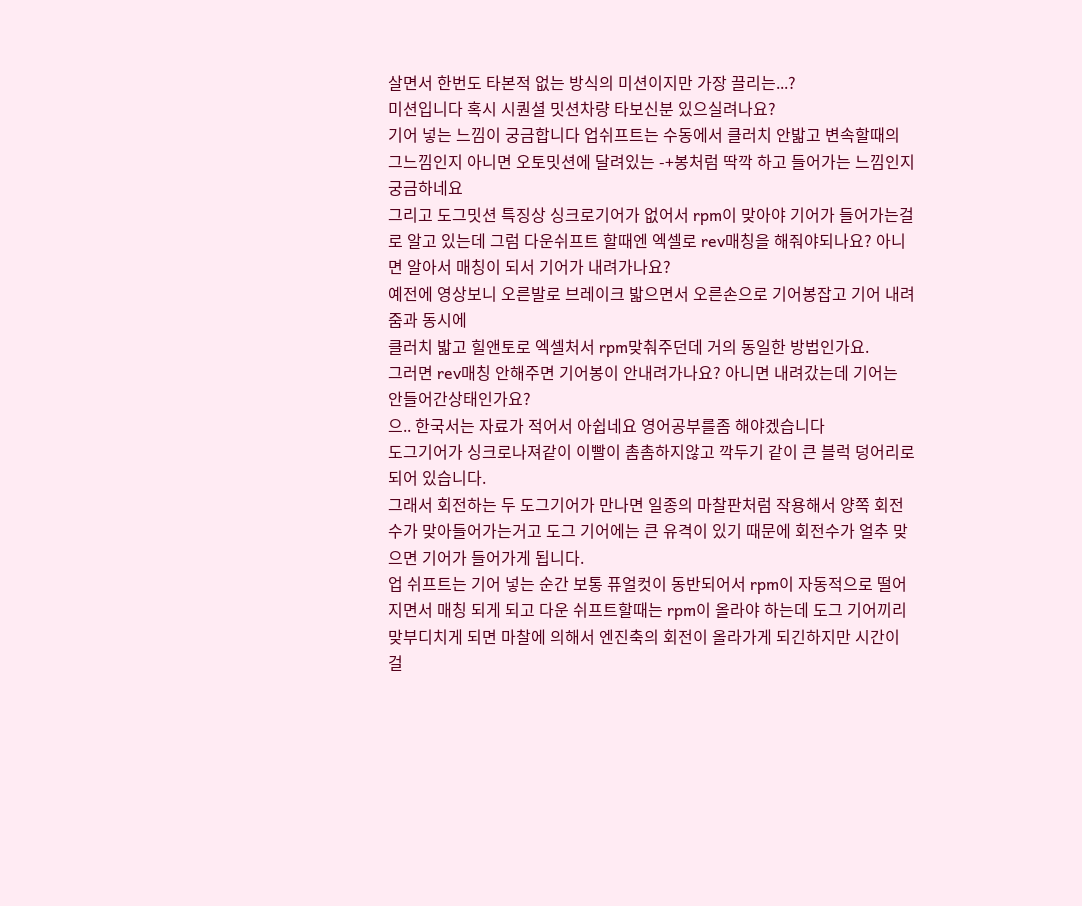살면서 한번도 타본적 없는 방식의 미션이지만 가장 끌리는...?
미션입니다 혹시 시퀀셜 밋션차량 타보신분 있으실려나요?
기어 넣는 느낌이 궁금합니다 업쉬프트는 수동에서 클러치 안밟고 변속할때의 그느낌인지 아니면 오토밋션에 달려있는 -+봉처럼 딱깍 하고 들어가는 느낌인지 궁금하네요
그리고 도그밋션 특징상 싱크로기어가 없어서 rpm이 맞아야 기어가 들어가는걸로 알고 있는데 그럼 다운쉬프트 할때엔 엑셀로 rev매칭을 해줘야되나요? 아니면 알아서 매칭이 되서 기어가 내려가나요?
예전에 영상보니 오른발로 브레이크 밟으면서 오른손으로 기어봉잡고 기어 내려줌과 동시에
클러치 밟고 힐앤토로 엑셀처서 rpm맞춰주던데 거의 동일한 방법인가요.
그러면 rev매칭 안해주면 기어봉이 안내려가나요? 아니면 내려갔는데 기어는 안들어간상태인가요?
으.. 한국서는 자료가 적어서 아쉽네요 영어공부를좀 해야겠습니다
도그기어가 싱크로나져같이 이빨이 촘촘하지않고 깍두기 같이 큰 블럭 덩어리로 되어 있습니다.
그래서 회전하는 두 도그기어가 만나면 일종의 마찰판처럼 작용해서 양쪽 회전수가 맞아들어가는거고 도그 기어에는 큰 유격이 있기 때문에 회전수가 얼추 맞으면 기어가 들어가게 됩니다.
업 쉬프트는 기어 넣는 순간 보통 퓨얼컷이 동반되어서 rpm이 자동적으로 떨어지면서 매칭 되게 되고 다운 쉬프트할때는 rpm이 올라야 하는데 도그 기어끼리 맞부디치게 되면 마찰에 의해서 엔진축의 회전이 올라가게 되긴하지만 시간이 걸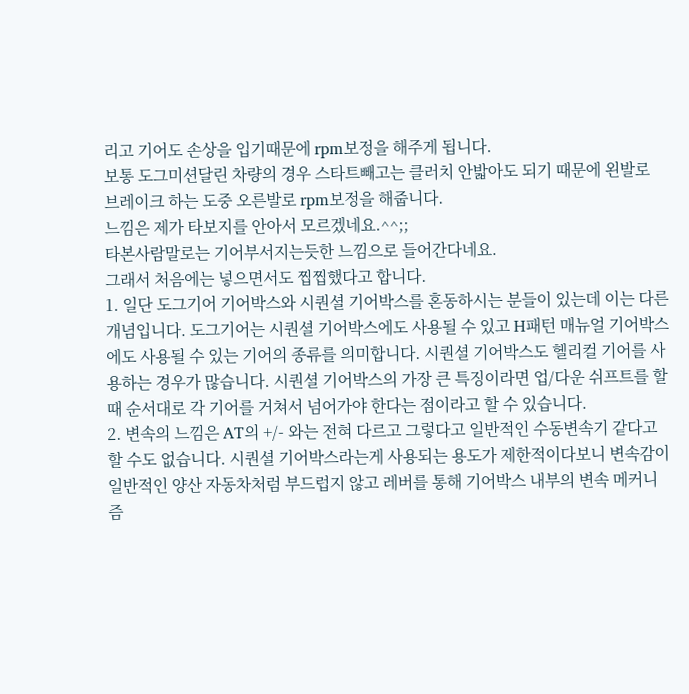리고 기어도 손상을 입기때문에 rpm보정을 해주게 됩니다.
보통 도그미션달린 차량의 경우 스타트빼고는 클러치 안밟아도 되기 때문에 왼발로 브레이크 하는 도중 오른발로 rpm보정을 해줍니다.
느낌은 제가 타보지를 안아서 모르겠네요.^^;;
타본사람말로는 기어부서지는듯한 느낌으로 들어간다네요.
그래서 처음에는 넣으면서도 찝찝했다고 합니다.
1. 일단 도그기어 기어박스와 시퀀셜 기어박스를 혼동하시는 분들이 있는데 이는 다른 개념입니다. 도그기어는 시퀀셜 기어박스에도 사용될 수 있고 H패턴 매뉴얼 기어박스에도 사용될 수 있는 기어의 종류를 의미합니다. 시퀀셜 기어박스도 헬리컬 기어를 사용하는 경우가 많습니다. 시퀀셜 기어박스의 가장 큰 특징이라면 업/다운 쉬프트를 할 때 순서대로 각 기어를 거쳐서 넘어가야 한다는 점이라고 할 수 있습니다.
2. 변속의 느낌은 AT의 +/- 와는 전혀 다르고 그렇다고 일반적인 수동변속기 같다고 할 수도 없습니다. 시퀀셜 기어박스라는게 사용되는 용도가 제한적이다보니 변속감이 일반적인 양산 자동차처럼 부드럽지 않고 레버를 통해 기어박스 내부의 변속 메커니즘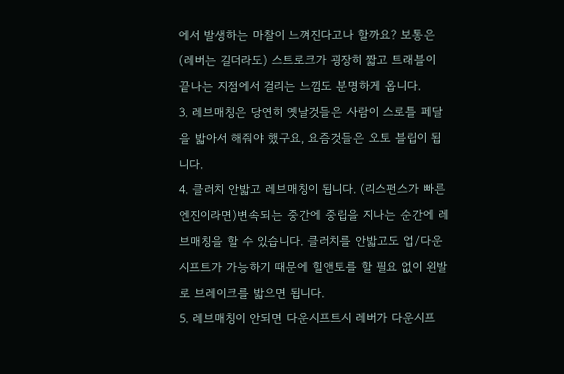에서 발생하는 마찰이 느껴진다고나 할까요? 보통은 (레버는 길더라도) 스트로크가 굉장히 짧고 트래블이 끝나는 지점에서 걸리는 느낌도 분명하게 옵니다.
3. 레브매칭은 당연히 옛날것들은 사람이 스로틀 페달을 밟아서 해줘야 했구요, 요즘것들은 오토 블립이 됩니다.
4. 클러치 안밟고 레브매칭이 됩니다. (리스펀스가 빠른 엔진이라면)변속되는 중간에 중립을 지나는 순간에 레브매칭을 할 수 있습니다. 클러치를 안밟고도 업/다운 시프트가 가능하기 때문에 힐앤토를 할 필요 없이 왼발로 브레이크를 밟으면 됩니다.
5. 레브매칭이 안되면 다운시프트시 레버가 다운시프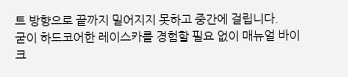트 방향으로 끝까지 밀어지지 못하고 중간에 걸립니다.
굳이 하드코어한 레이스카를 경험할 필요 없이 매뉴얼 바이크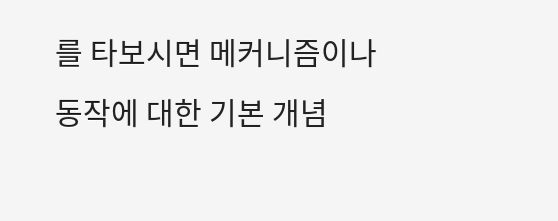를 타보시면 메커니즘이나 동작에 대한 기본 개념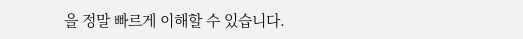을 정말 빠르게 이해할 수 있습니다.